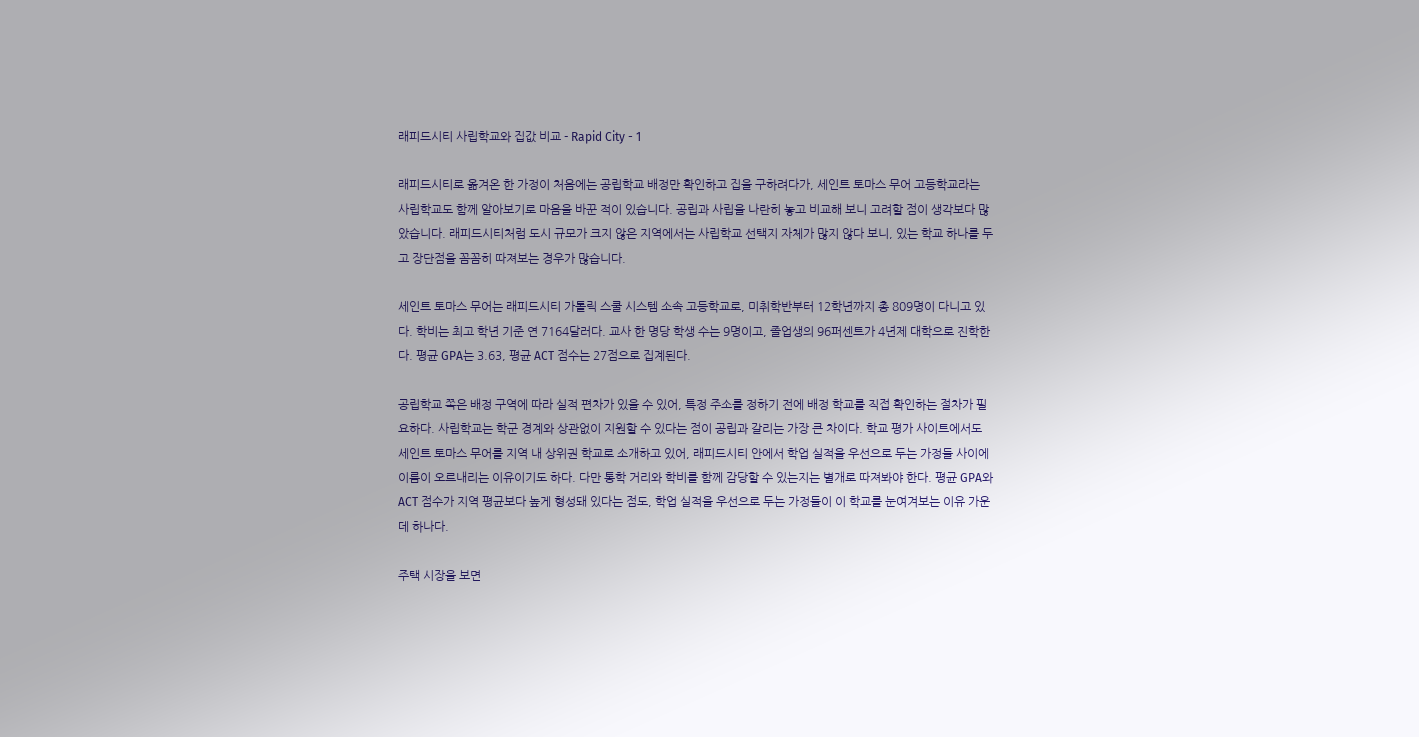래피드시티 사립학교와 집값 비교 - Rapid City - 1

래피드시티로 옮겨온 한 가정이 처음에는 공립학교 배정만 확인하고 집을 구하려다가, 세인트 토마스 무어 고등학교라는 사립학교도 함께 알아보기로 마음을 바꾼 적이 있습니다. 공립과 사립을 나란히 놓고 비교해 보니 고려할 점이 생각보다 많았습니다. 래피드시티처럼 도시 규모가 크지 않은 지역에서는 사립학교 선택지 자체가 많지 않다 보니, 있는 학교 하나를 두고 장단점을 꼼꼼히 따져보는 경우가 많습니다.

세인트 토마스 무어는 래피드시티 가톨릭 스쿨 시스템 소속 고등학교로, 미취학반부터 12학년까지 총 809명이 다니고 있다. 학비는 최고 학년 기준 연 7164달러다. 교사 한 명당 학생 수는 9명이고, 졸업생의 96퍼센트가 4년제 대학으로 진학한다. 평균 GPA는 3.63, 평균 ACT 점수는 27점으로 집계된다.

공립학교 쪽은 배정 구역에 따라 실적 편차가 있을 수 있어, 특정 주소를 정하기 전에 배정 학교를 직접 확인하는 절차가 필요하다. 사립학교는 학군 경계와 상관없이 지원할 수 있다는 점이 공립과 갈리는 가장 큰 차이다. 학교 평가 사이트에서도 세인트 토마스 무어를 지역 내 상위권 학교로 소개하고 있어, 래피드시티 안에서 학업 실적을 우선으로 두는 가정들 사이에 이름이 오르내리는 이유이기도 하다. 다만 통학 거리와 학비를 함께 감당할 수 있는지는 별개로 따져봐야 한다. 평균 GPA와 ACT 점수가 지역 평균보다 높게 형성돼 있다는 점도, 학업 실적을 우선으로 두는 가정들이 이 학교를 눈여겨보는 이유 가운데 하나다.

주택 시장을 보면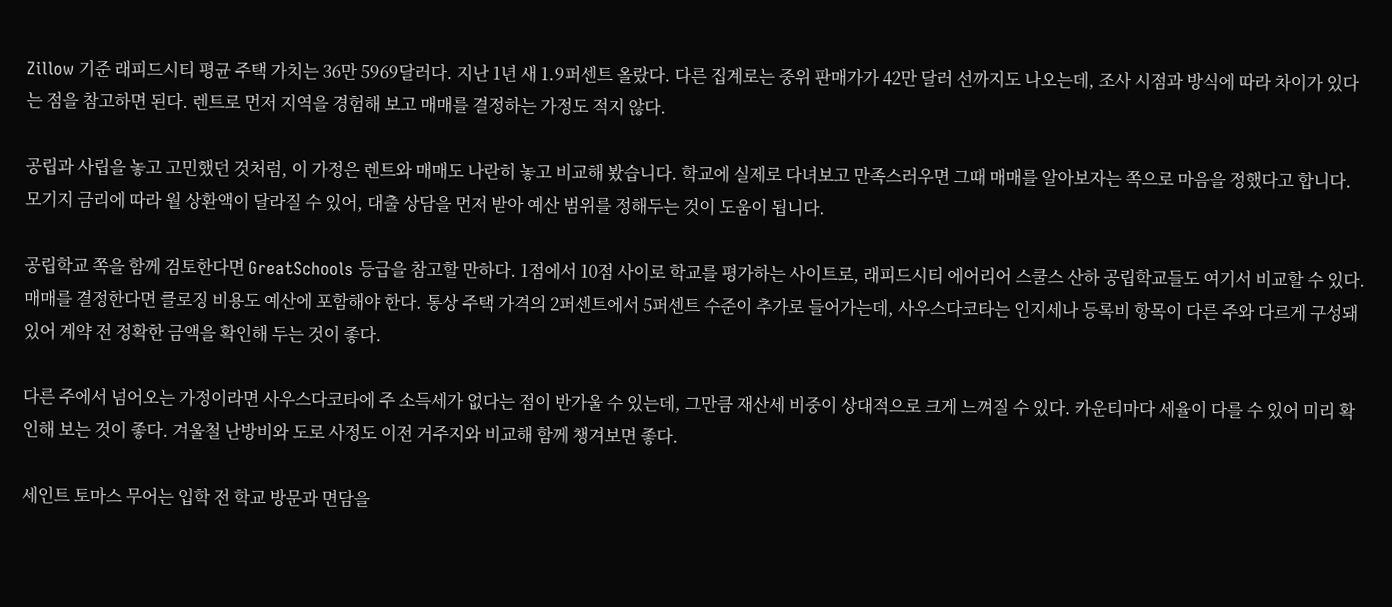Zillow 기준 래피드시티 평균 주택 가치는 36만 5969달러다. 지난 1년 새 1.9퍼센트 올랐다. 다른 집계로는 중위 판매가가 42만 달러 선까지도 나오는데, 조사 시점과 방식에 따라 차이가 있다는 점을 참고하면 된다. 렌트로 먼저 지역을 경험해 보고 매매를 결정하는 가정도 적지 않다.

공립과 사립을 놓고 고민했던 것처럼, 이 가정은 렌트와 매매도 나란히 놓고 비교해 봤습니다. 학교에 실제로 다녀보고 만족스러우면 그때 매매를 알아보자는 쪽으로 마음을 정했다고 합니다. 모기지 금리에 따라 월 상환액이 달라질 수 있어, 대출 상담을 먼저 받아 예산 범위를 정해두는 것이 도움이 됩니다.

공립학교 쪽을 함께 검토한다면 GreatSchools 등급을 참고할 만하다. 1점에서 10점 사이로 학교를 평가하는 사이트로, 래피드시티 에어리어 스쿨스 산하 공립학교들도 여기서 비교할 수 있다. 매매를 결정한다면 클로징 비용도 예산에 포함해야 한다. 통상 주택 가격의 2퍼센트에서 5퍼센트 수준이 추가로 들어가는데, 사우스다코타는 인지세나 등록비 항목이 다른 주와 다르게 구성돼 있어 계약 전 정확한 금액을 확인해 두는 것이 좋다.

다른 주에서 넘어오는 가정이라면 사우스다코타에 주 소득세가 없다는 점이 반가울 수 있는데, 그만큼 재산세 비중이 상대적으로 크게 느껴질 수 있다. 카운티마다 세율이 다를 수 있어 미리 확인해 보는 것이 좋다. 겨울철 난방비와 도로 사정도 이전 거주지와 비교해 함께 챙겨보면 좋다.

세인트 토마스 무어는 입학 전 학교 방문과 면담을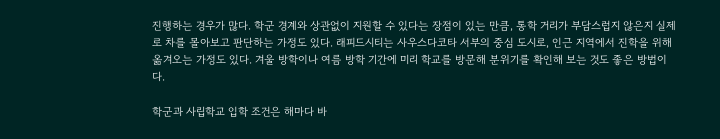진행하는 경우가 많다. 학군 경계와 상관없이 지원할 수 있다는 장점이 있는 만큼, 통학 거리가 부담스럽지 않은지 실제로 차를 몰아보고 판단하는 가정도 있다. 래피드시티는 사우스다코타 서부의 중심 도시로, 인근 지역에서 진학을 위해 옮겨오는 가정도 있다. 겨울 방학이나 여름 방학 기간에 미리 학교를 방문해 분위기를 확인해 보는 것도 좋은 방법이다.

학군과 사립학교 입학 조건은 해마다 바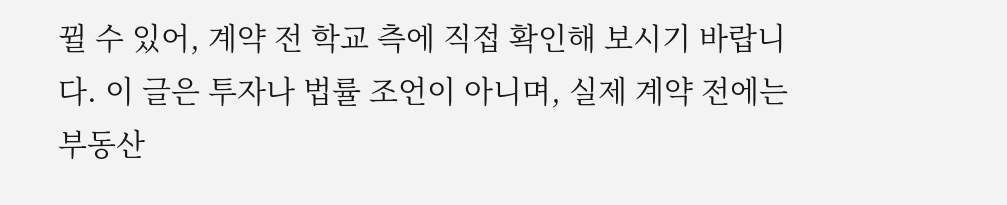뀔 수 있어, 계약 전 학교 측에 직접 확인해 보시기 바랍니다. 이 글은 투자나 법률 조언이 아니며, 실제 계약 전에는 부동산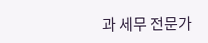과 세무 전문가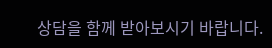상담을 함께 받아보시기 바랍니다.